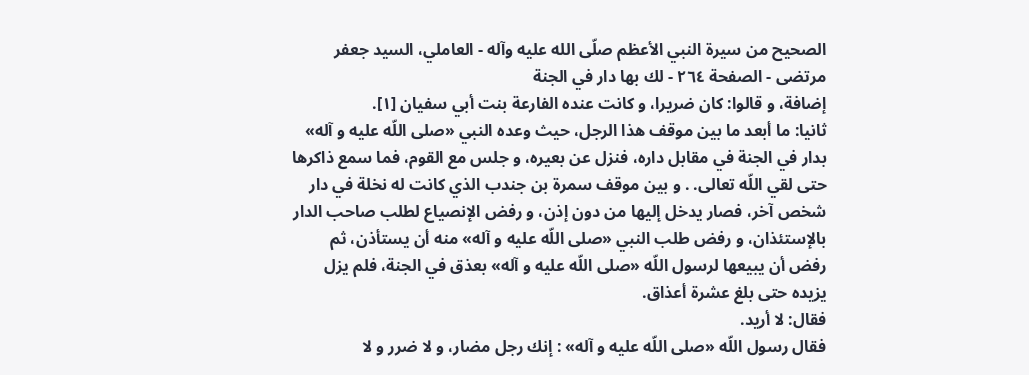الصحيح من سيرة النبي الأعظم صلّى الله عليه وآله - العاملي، السيد جعفر مرتضى - الصفحة ٢٦٤ - لك بها دار في الجنة
إضافة، و قالوا: كان ضريرا، و كانت عنده الفارعة بنت أبي سفيان [١].
ثانيا: ما أبعد ما بين موقف هذا الرجل، حيث وعده النبي «صلى اللّه عليه و آله» بدار في الجنة في مقابل داره، فنزل عن بعيره، و جلس مع القوم، فما سمع ذاكرها حتى لقي اللّه تعالى. . و بين موقف سمرة بن جندب الذي كانت له نخلة في دار شخص آخر، فصار يدخل إليها من دون إذن، و رفض الإنصياع لطلب صاحب الدار بالإستئذان، و رفض طلب النبي «صلى اللّه عليه و آله» منه أن يستأذن، ثم رفض أن يبيعها لرسول اللّه «صلى اللّه عليه و آله» بعذق في الجنة، فلم يزل يزيده حتى بلغ عشرة أعذاق.
فقال: لا أريد.
فقال رسول اللّه «صلى اللّه عليه و آله» : إنك رجل مضار، و لا ضرر و لا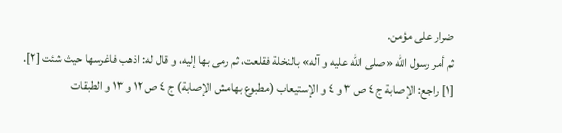ضرار على مؤمن.
ثم أمر رسول اللّه «صلى اللّه عليه و آله» بالنخلة فقلعت، ثم رمى بها إليه، و قال له: اذهب فاغرسها حيث شئت [٢].
[١] راجع: الإصابة ج ٤ ص ٣ و ٤ و الإستيعاب (مطبوع بهامش الإصابة) ج ٤ ص ١٢ و ١٣ و الطبقات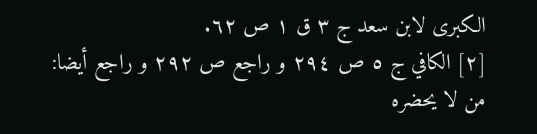الكبرى لابن سعد ج ٣ ق ١ ص ٦٢.
[٢] الكافي ج ٥ ص ٢٩٤ و راجع ص ٢٩٢ و راجع أيضا: من لا يحضره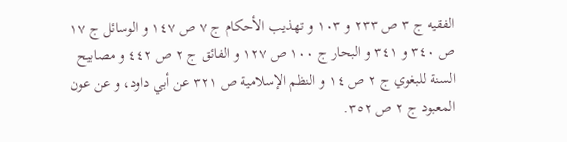الفقيه ج ٣ ص ٢٣٣ و ١٠٣ و تهذيب الأحكام ج ٧ ص ١٤٧ و الوسائل ج ١٧ ص ٣٤٠ و ٣٤١ و البحار ج ١٠٠ ص ١٢٧ و الفائق ج ٢ ص ٤٤٢ و مصابيح السنة للبغوي ج ٢ ص ١٤ و النظم الإسلامية ص ٣٢١ عن أبي داود، و عن عون المعبود ج ٢ ص ٣٥٢.